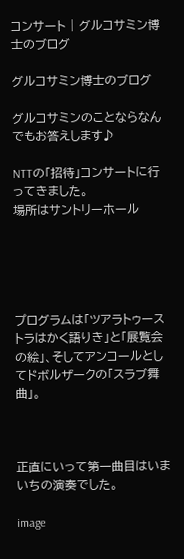コンサート | グルコサミン博士のブログ

グルコサミン博士のブログ

グルコサミンのことならなんでもお答えします♪

NTTの「招待」コンサートに行ってきました。
場所はサントリーホール





プログラムは「ツアラトゥーストラはかく語りき」と「展覧会の絵」、そしてアンコールとしてドボルザークの「スラブ舞曲」。



正直にいって第一曲目はいまいちの演奏でした。

image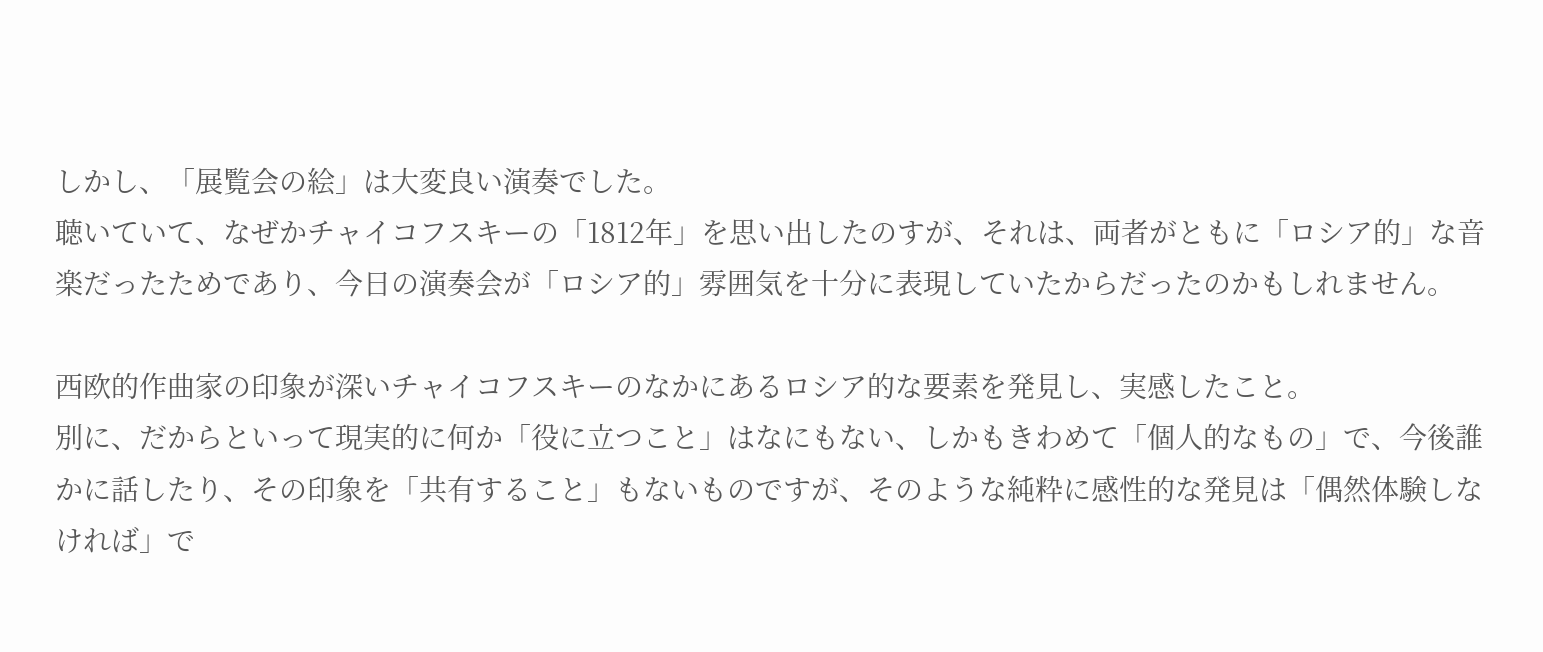しかし、「展覧会の絵」は大変良い演奏でした。
聴いていて、なぜかチャイコフスキーの「1812年」を思い出したのすが、それは、両者がともに「ロシア的」な音楽だったためであり、今日の演奏会が「ロシア的」雰囲気を十分に表現していたからだったのかもしれません。

西欧的作曲家の印象が深いチャイコフスキーのなかにあるロシア的な要素を発見し、実感したこと。
別に、だからといって現実的に何か「役に立つこと」はなにもない、しかもきわめて「個人的なもの」で、今後誰かに話したり、その印象を「共有すること」もないものですが、そのような純粋に感性的な発見は「偶然体験しなければ」で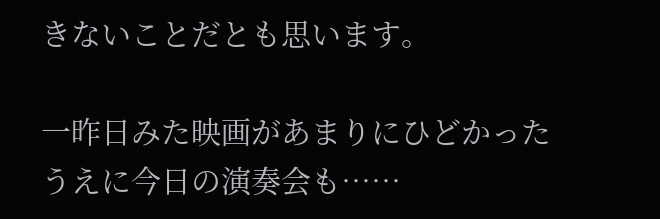きないことだとも思います。

一昨日みた映画があまりにひどかったうえに今日の演奏会も……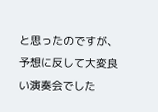と思ったのですが、予想に反して大変良い演奏会でした